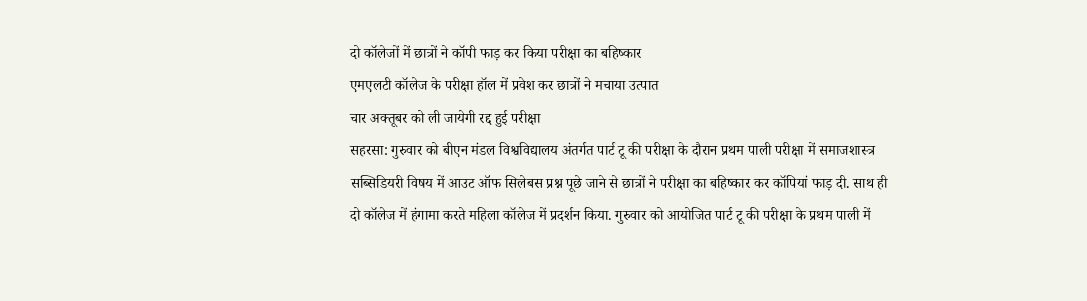दो कॉलेजों में छात्रों ने कॉपी फाड़ कर किया परीक्षा का बहिष्कार
एमएलटी कॉलेज के परीक्षा हॉल में प्रवेश कर छात्रों ने मचाया उत्पात
चार अक्तूबर को ली जायेगी रद्द हुई परीक्षा
सहरसा: गुरुवार को बीएन मंडल विश्वविद्यालय अंतर्गत पार्ट टू की परीक्षा के दौरान प्रथम पाली परीक्षा में समाजशास्त्र सब्सिडियरी विषय में आउट ऑफ सिलेबस प्रश्न पूछे जाने से छात्रों ने परीक्षा का बहिष्कार कर कॉपियां फाड़ दी. साथ ही दो कॉलेज में हंगामा करते महिला कॉलेज में प्रदर्शन किया. गुरुवार को आयोजित पार्ट टू की परीक्षा के प्रथम पाली में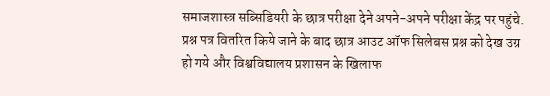समाजशास्त्र सब्सिडियरी के छात्र परीक्षा देने अपने-अपने परीक्षा केंद्र पर पहुंचे. प्रश्न पत्र वितरित किये जाने के बाद छात्र आउट ऑफ सिलेबस प्रश्न को देख उग्र हो गये और विश्वविद्यालय प्रशासन के खिलाफ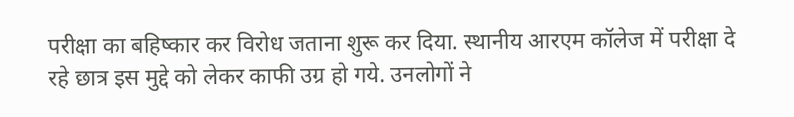परीक्षा का बहिष्कार कर विरोध जताना शुरू कर दिया. स्थानीय आरएम कॉलेज में परीक्षा दे रहे छात्र इस मुद्दे को लेकर काफी उग्र हो गये. उनलोगों ने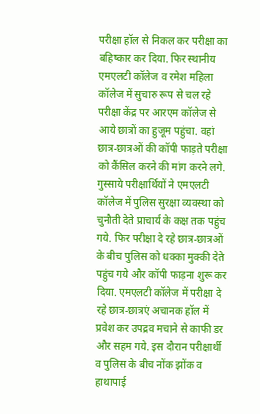परीक्षा हॉल से निकल कर परीक्षा का बहिष्कार कर दिया. फिर स्थानीय एमएलटी कॉलेज व रमेश महिला कॉलेज में सुचारु रूप से चल रहे परीक्षा केंद्र पर आरएम कॉलेज से आये छात्रों का हुजूम पहुंचा. वहां छात्र-छात्रओं की कॉपी फाड़ते परीक्षा को कैंसिल करने की मांग करने लगे. गुस्साये परीक्षार्थियों ने एमएलटी कॉलेज में पुलिस सुरक्षा व्यवस्था को चुनौती देते प्राचार्य के कक्ष तक पहुंच गये. फिर परीक्षा दे रहे छात्र-छात्रओं के बीच पुलिस को धक्का मुक्की देते पहुंच गये और कॉपी फाड़ना शुरू कर दिया. एमएलटी कॉलेज में परीक्षा दे रहे छात्र-छात्रएं अचानक हॉल में प्रवेश कर उपद्रव मचाने से काफी डर और सहम गये. इस दौरान परीक्षार्थी व पुलिस के बीच नोंक झोंक व हाथापाई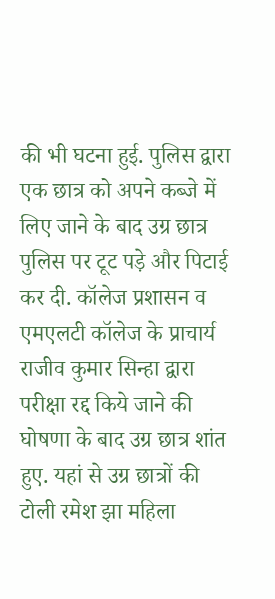की भी घटना हुई. पुलिस द्वारा एक छात्र को अपने कब्जे में लिए जाने के बाद उग्र छात्र पुलिस पर टूट पड़े और पिटाई कर दी. कॉलेज प्रशासन व एमएलटी कॉलेज के प्राचार्य राजीव कुमार सिन्हा द्वारा परीक्षा रद्द किये जाने की घोषणा के बाद उग्र छात्र शांत हुए. यहां से उग्र छात्रों की टोली रमेश झा महिला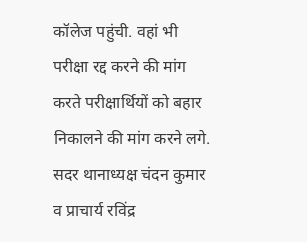कॉलेज पहुंची. वहां भी परीक्षा रद्द करने की मांग करते परीक्षार्थियों को बहार निकालने की मांग करने लगे. सदर थानाध्यक्ष चंदन कुमार व प्राचार्य रविंद्र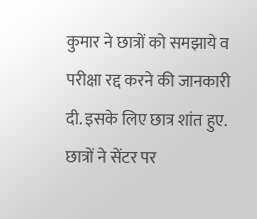कुमार ने छात्रों को समझाये व परीक्षा रद्द करने की जानकारी दी. इसके लिए छात्र शांत हुए. छात्रों ने सेंटर पर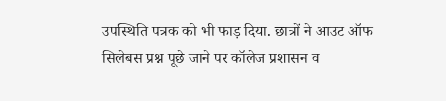उपस्थिति पत्रक को भी फाड़ दिया. छात्रों ने आउट ऑफ सिलेबस प्रश्न पूछे जाने पर कॉलेज प्रशासन व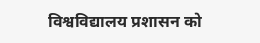विश्वविद्यालय प्रशासन को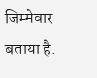जिम्मेवार बताया है.